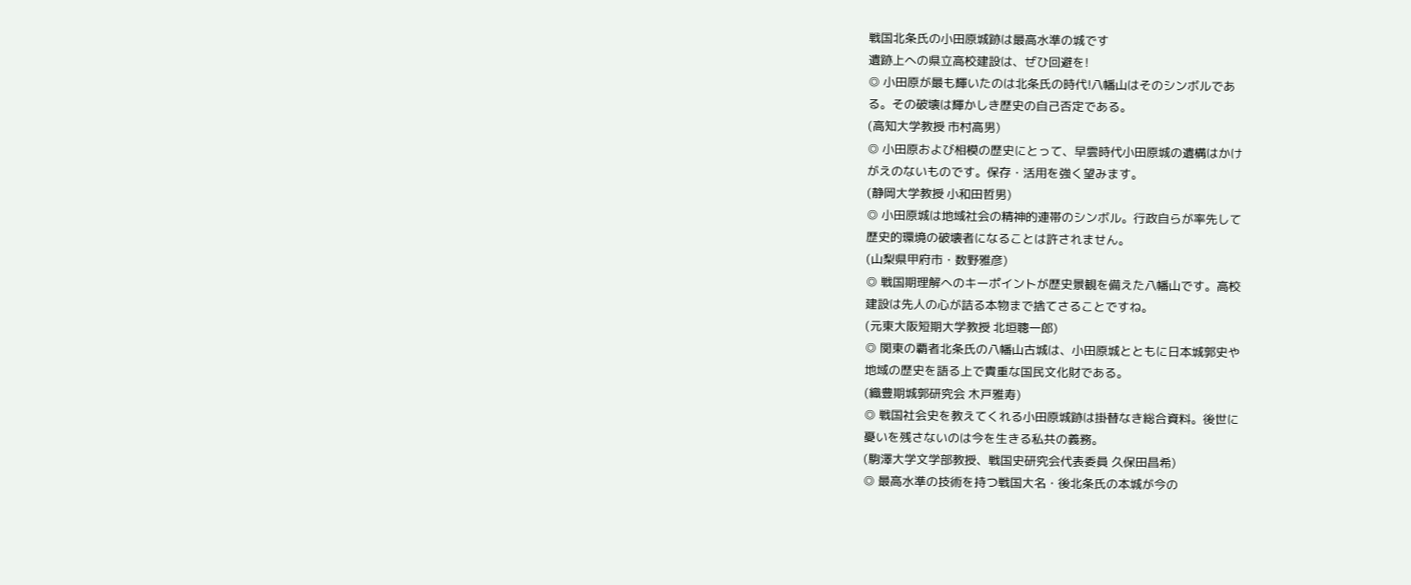戦国北条氏の小田原城跡は最高水準の城です
遺跡上への県立高校建設は、ぜひ回避を!
◎ 小田原が最も輝いたのは北条氏の時代!八幡山はそのシンボルであ
る。その破壊は輝かしき歴史の自己否定である。
(高知大学教授 市村高男)
◎ 小田原および相模の歴史にとって、早雲時代小田原城の遺構はかけ
がえのないものです。保存・活用を強く望みます。
(静岡大学教授 小和田哲男)
◎ 小田原城は地域社会の精神的連帯のシンボル。行政自らが率先して
歴史的環境の破壊者になることは許されません。
(山梨県甲府市・数野雅彦)
◎ 戦国期理解へのキーポイントが歴史景観を備えた八幡山です。高校
建設は先人の心が詰る本物まで捨てさることですね。
(元東大阪短期大学教授 北垣聰一郎)
◎ 関東の覇者北条氏の八幡山古城は、小田原城とともに日本城郭史や
地域の歴史を語る上で貴重な国民文化財である。
(織豊期城郭研究会 木戸雅寿)
◎ 戦国社会史を教えてくれる小田原城跡は掛替なき総合資料。後世に
憂いを残さないのは今を生きる私共の義務。
(駒澤大学文学部教授、戦国史研究会代表委員 久保田昌希)
◎ 最高水準の技術を持つ戦国大名・後北条氏の本城が今の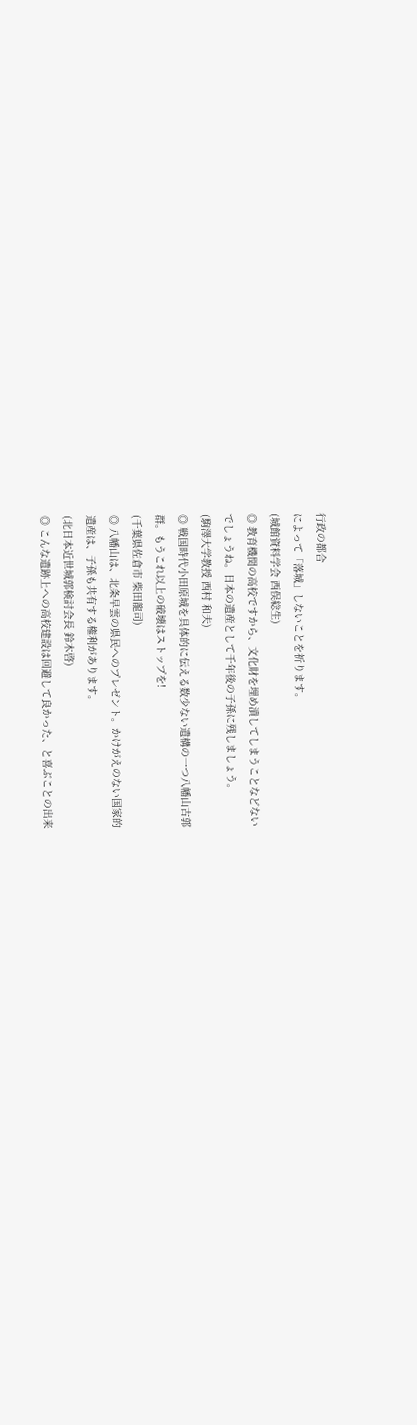行政の都合
によって「落城」しないことを祈ります。
(城館資料学会 西俣総生)
◎ 教育機関の高校ですから、文化財を埋め潰してしまうことなどない
でしょうね。日本の遺産として千年後の子孫に残しましょう。
(駒澤大学教授 西村 和夫)
◎ 戦国時代小田原城を具体的に伝える数少ない遺構の一つ八幡山古郭
群。もうこれ以上の破壊はストップを!
(千葉県佐倉市 柴田龍司)
◎ 八幡山は、北条早雲の県民へのプレゼント。かけがえのない国家的
遺産は、子孫も共有する権利があります。
(北日本近世城郭検討会長 鈴木啓)
◎ こんな遺跡上への高校建設は回避して良かった、と喜ぶことの出来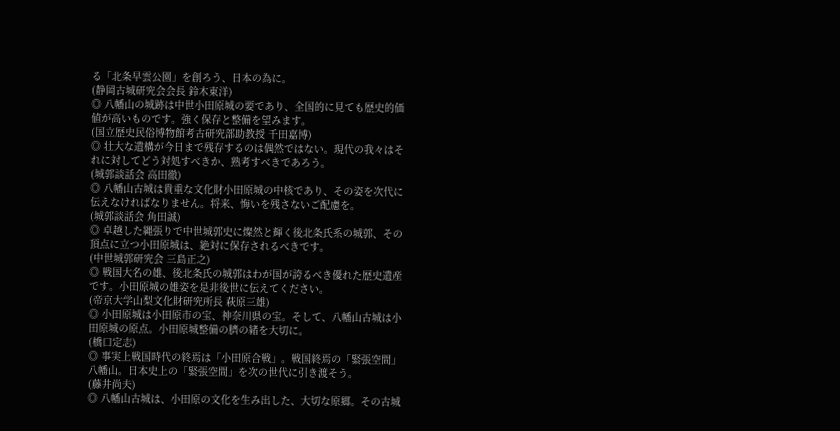る「北条早雲公園」を創ろう、日本の為に。
(静岡古城研究会会長 鈴木東洋)
◎ 八幡山の城跡は中世小田原城の要であり、全国的に見ても歴史的価
値が高いものです。強く保存と整備を望みます。
(国立歴史民俗博物館考古研究部助教授 千田嘉博)
◎ 壮大な遺構が今日まで残存するのは偶然ではない。現代の我々はそ
れに対してどう対処すべきか、熟考すべきであろう。
(城郭談話会 高田徹)
◎ 八幡山古城は貴重な文化財小田原城の中核であり、その姿を次代に
伝えなければなりません。将来、悔いを残さないご配慮を。
(城郭談話会 角田誠)
◎ 卓越した縄張りで中世城郭史に燦然と輝く後北条氏系の城郭、その
頂点に立つ小田原城は、絶対に保存されるべきです。
(中世城郭研究会 三島正之)
◎ 戦国大名の雄、後北条氏の城郭はわが国が誇るべき優れた歴史遺産
です。小田原城の雄姿を是非後世に伝えてください。
(帝京大学山梨文化財研究所長 萩原三雄)
◎ 小田原城は小田原市の宝、神奈川県の宝。そして、八幡山古城は小
田原城の原点。小田原城整備の臍の緒を大切に。
(橋口定志)
◎ 事実上戦国時代の終焉は「小田原合戦」。戦国終焉の「緊張空間」
八幡山。日本史上の「緊張空間」を次の世代に引き渡そう。
(藤井尚夫)
◎ 八幡山古城は、小田原の文化を生み出した、大切な原郷。その古城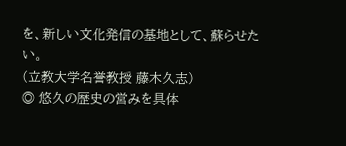を、新しい文化発信の基地として、蘇らせたい。
(立教大学名誉教授 藤木久志)
◎ 悠久の歴史の営みを具体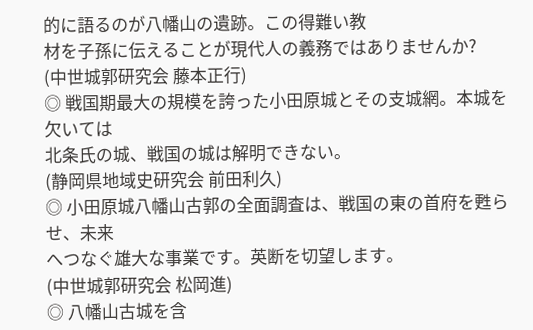的に語るのが八幡山の遺跡。この得難い教
材を子孫に伝えることが現代人の義務ではありませんか?
(中世城郭研究会 藤本正行)
◎ 戦国期最大の規模を誇った小田原城とその支城網。本城を欠いては
北条氏の城、戦国の城は解明できない。
(静岡県地域史研究会 前田利久)
◎ 小田原城八幡山古郭の全面調査は、戦国の東の首府を甦らせ、未来
へつなぐ雄大な事業です。英断を切望します。
(中世城郭研究会 松岡進)
◎ 八幡山古城を含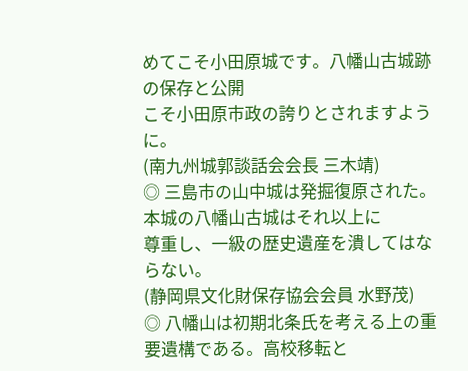めてこそ小田原城です。八幡山古城跡の保存と公開
こそ小田原市政の誇りとされますように。
(南九州城郭談話会会長 三木靖)
◎ 三島市の山中城は発掘復原された。本城の八幡山古城はそれ以上に
尊重し、一級の歴史遺産を潰してはならない。
(静岡県文化財保存協会会員 水野茂)
◎ 八幡山は初期北条氏を考える上の重要遺構である。高校移転と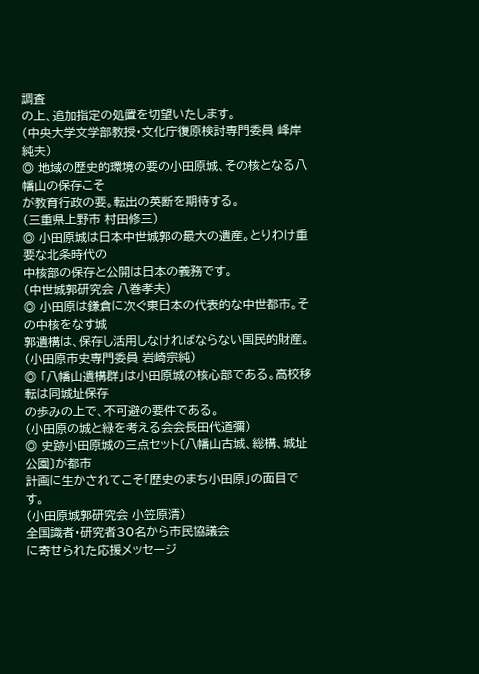調査
の上、追加指定の処置を切望いたします。
(中央大学文学部教授・文化庁復原検討専門委員 峰岸純夫)
◎ 地域の歴史的環境の要の小田原城、その核となる八幡山の保存こそ
が教育行政の要。転出の英断を期待する。
(三重県上野市 村田修三)
◎ 小田原城は日本中世城郭の最大の遺産。とりわけ重要な北条時代の
中核部の保存と公開は日本の義務です。
(中世城郭研究会 八巻孝夫)
◎ 小田原は鎌倉に次ぐ東日本の代表的な中世都市。その中核をなす城
郭遺構は、保存し活用しなければならない国民的財産。
(小田原市史専門委員 岩崎宗純)
◎ 「八幡山遺構群」は小田原城の核心部である。高校移転は同城址保存
の歩みの上で、不可避の要件である。
(小田原の城と緑を考える会会長田代道彌)
◎ 史跡小田原城の三点セット〔八幡山古城、総構、城址公園〕が都市
計画に生かされてこそ「歴史のまち小田原」の面目です。
(小田原城郭研究会 小笠原清)
全国識者・研究者30名から市民協議会
に寄せられた応援メッセージ